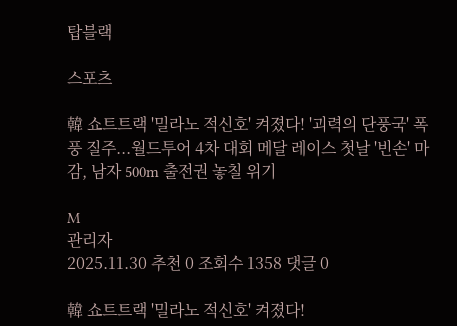탑블랙

스포츠

韓 쇼트트랙 '밀라노 적신호' 켜졌다! '괴력의 단풍국' 폭풍 질주...월드투어 4차 대회 메달 레이스 첫날 '빈손' 마감, 남자 500m 출전권 놓칠 위기

M
관리자
2025.11.30 추천 0 조회수 1358 댓글 0

韓 쇼트트랙 '밀라노 적신호' 켜졌다!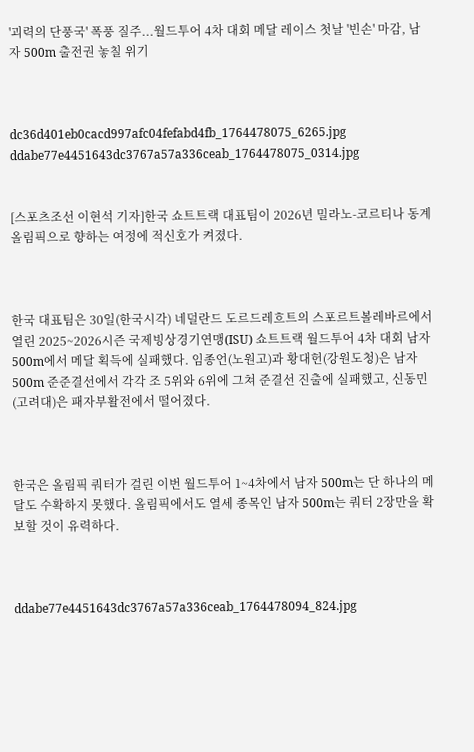'괴력의 단풍국' 폭풍 질주...월드투어 4차 대회 메달 레이스 첫날 '빈손' 마감, 남자 500m 출전권 놓칠 위기



dc36d401eb0cacd997afc04fefabd4fb_1764478075_6265.jpg
ddabe77e4451643dc3767a57a336ceab_1764478075_0314.jpg


[스포츠조선 이현석 기자]한국 쇼트트랙 대표팀이 2026년 밀라노-코르티나 동계 올림픽으로 향하는 여정에 적신호가 켜졌다.



한국 대표팀은 30일(한국시각) 네덜란드 도르드레흐트의 스포르트볼레바르에서 열린 2025~2026시즌 국제빙상경기연맹(ISU) 쇼트트랙 월드투어 4차 대회 남자 500m에서 메달 획득에 실패했다. 임종언(노원고)과 황대헌(강원도청)은 남자 500m 준준결선에서 각각 조 5위와 6위에 그쳐 준결선 진출에 실패했고, 신동민(고려대)은 패자부활전에서 떨어졌다.



한국은 올림픽 쿼터가 걸린 이번 월드투어 1~4차에서 남자 500m는 단 하나의 메달도 수확하지 못했다. 올림픽에서도 열세 종목인 남자 500m는 쿼터 2장만을 확보할 것이 유력하다.



ddabe77e4451643dc3767a57a336ceab_1764478094_824.jpg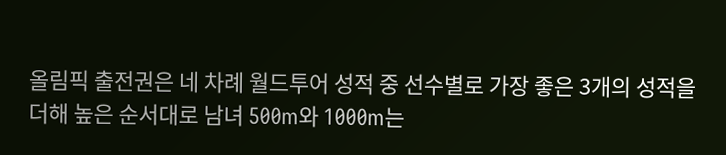올림픽 출전권은 네 차례 월드투어 성적 중 선수별로 가장 좋은 3개의 성적을 더해 높은 순서대로 남녀 500m와 1000m는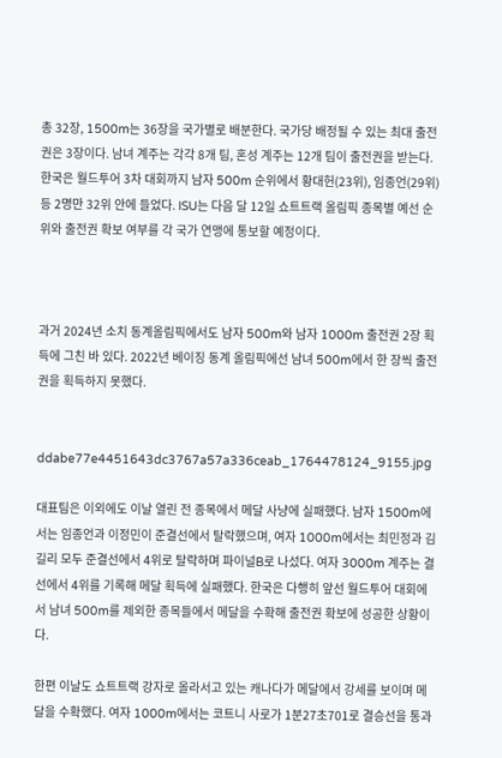총 32장, 1500m는 36장을 국가별로 배분한다. 국가당 배정될 수 있는 최대 출전권은 3장이다. 남녀 계주는 각각 8개 팀, 혼성 계주는 12개 팀이 출전권을 받는다. 한국은 월드투어 3차 대회까지 남자 500m 순위에서 황대헌(23위), 임종언(29위) 등 2명만 32위 안에 들었다. ISU는 다음 달 12일 쇼트트랙 올림픽 종목별 예선 순위와 출전권 확보 여부를 각 국가 연맹에 통보할 예정이다.



과거 2024년 소치 동계올림픽에서도 남자 500m와 남자 1000m 출전권 2장 획득에 그친 바 있다. 2022년 베이징 동계 올림픽에선 남녀 500m에서 한 장씩 출전권을 획득하지 못했다.


ddabe77e4451643dc3767a57a336ceab_1764478124_9155.jpg

대표팀은 이외에도 이날 열린 전 종목에서 메달 사냥에 실패했다. 남자 1500m에서는 임종언과 이정민이 준결선에서 탈락했으며, 여자 1000m에서는 최민정과 김길리 모두 준결선에서 4위로 탈락하며 파이널B로 나섰다. 여자 3000m 계주는 결선에서 4위를 기록해 메달 획득에 실패했다. 한국은 다행히 앞선 월드투어 대회에서 남녀 500m를 제외한 종목들에서 메달을 수확해 출전권 확보에 성공한 상황이다.

한편 이날도 쇼트트랙 강자로 올라서고 있는 캐나다가 메달에서 강세를 보이며 메달을 수확했다. 여자 1000m에서는 코트니 사로가 1분27초701로 결승선을 통과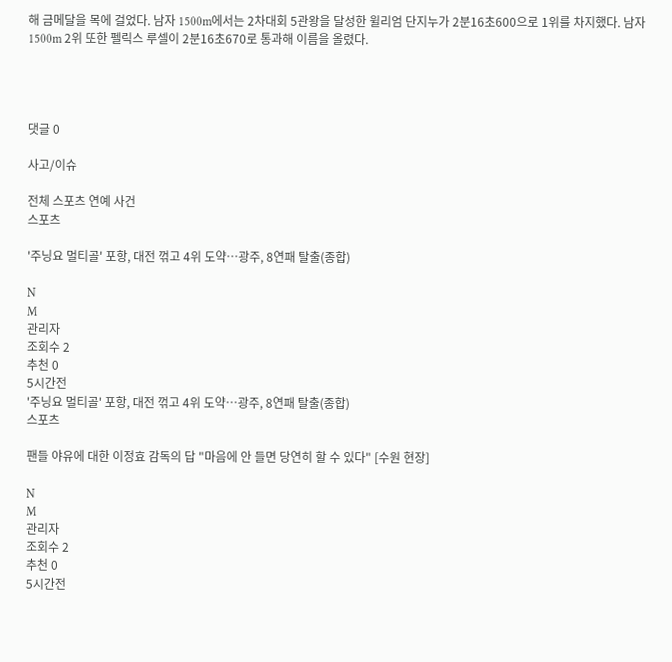해 금메달을 목에 걸었다. 남자 1500m에서는 2차대회 5관왕을 달성한 윌리엄 단지누가 2분16초600으로 1위를 차지했다. 남자 1500m 2위 또한 펠릭스 루셀이 2분16초670로 통과해 이름을 올렸다.




댓글 0

사고/이슈

전체 스포츠 연예 사건
스포츠

'주닝요 멀티골' 포항, 대전 꺾고 4위 도약…광주, 8연패 탈출(종합)

N
M
관리자
조회수 2
추천 0
5시간전
'주닝요 멀티골' 포항, 대전 꺾고 4위 도약…광주, 8연패 탈출(종합)
스포츠

팬들 야유에 대한 이정효 감독의 답 "마음에 안 들면 당연히 할 수 있다" [수원 현장]

N
M
관리자
조회수 2
추천 0
5시간전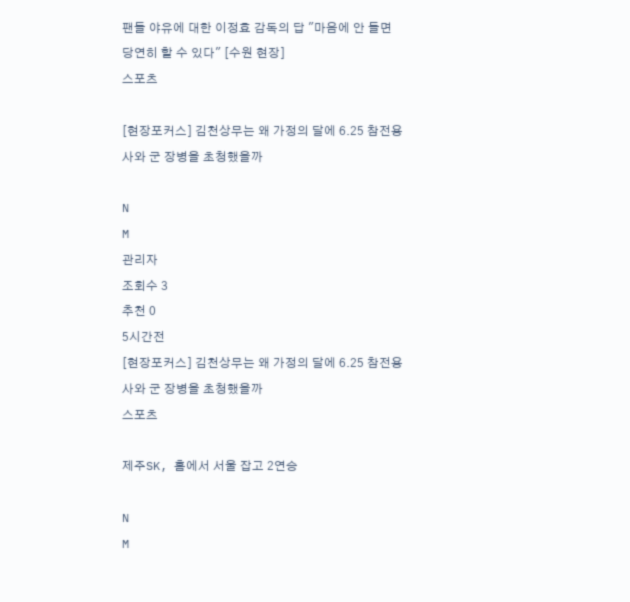팬들 야유에 대한 이정효 감독의 답 "마음에 안 들면 당연히 할 수 있다" [수원 현장]
스포츠

[현장포커스] 김천상무는 왜 가정의 달에 6.25 참전용사와 군 장병을 초청했을까

N
M
관리자
조회수 3
추천 0
5시간전
[현장포커스] 김천상무는 왜 가정의 달에 6.25 참전용사와 군 장병을 초청했을까
스포츠

제주SK, 홈에서 서울 잡고 2연승

N
M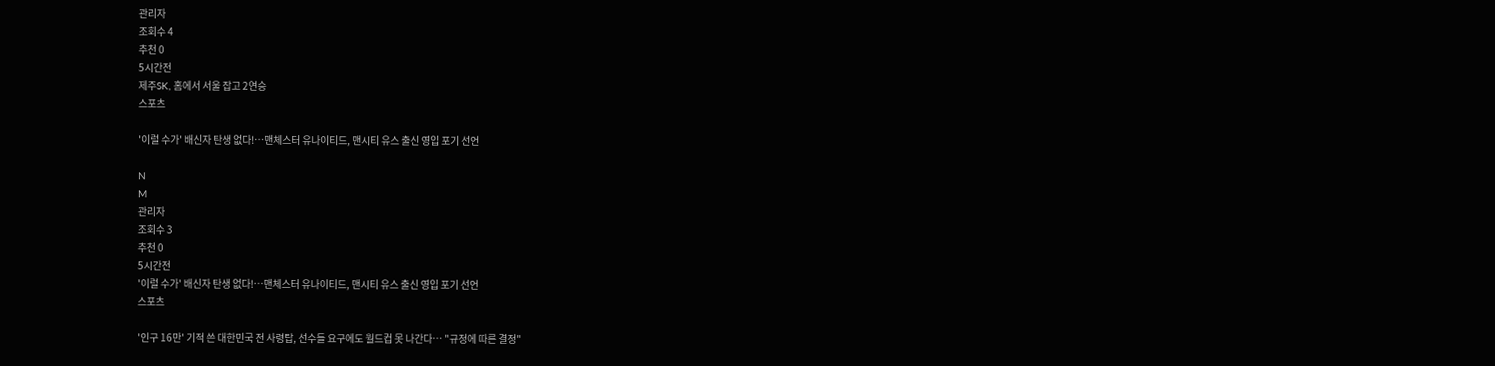관리자
조회수 4
추천 0
5시간전
제주SK, 홈에서 서울 잡고 2연승
스포츠

'이럴 수가' 배신자 탄생 없다!…맨체스터 유나이티드, 맨시티 유스 출신 영입 포기 선언

N
M
관리자
조회수 3
추천 0
5시간전
'이럴 수가' 배신자 탄생 없다!…맨체스터 유나이티드, 맨시티 유스 출신 영입 포기 선언
스포츠

'인구 16만' 기적 쓴 대한민국 전 사령탑, 선수들 요구에도 월드컵 못 나간다… "규정에 따른 결정"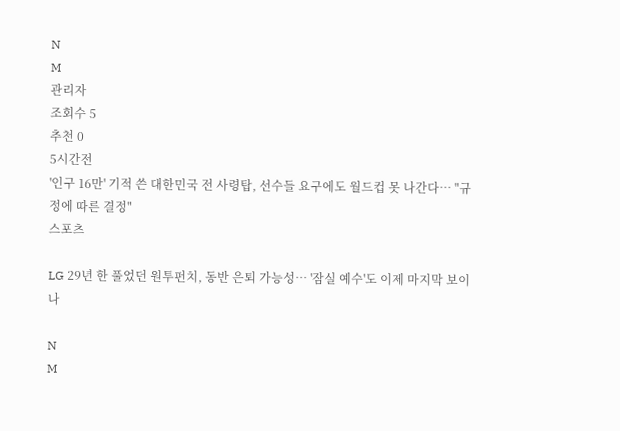N
M
관리자
조회수 5
추천 0
5시간전
'인구 16만' 기적 쓴 대한민국 전 사령탑, 선수들 요구에도 월드컵 못 나간다… "규정에 따른 결정"
스포츠

LG 29년 한 풀었던 원투펀치, 동반 은퇴 가능성… '잠실 예수'도 이제 마지막 보이나

N
M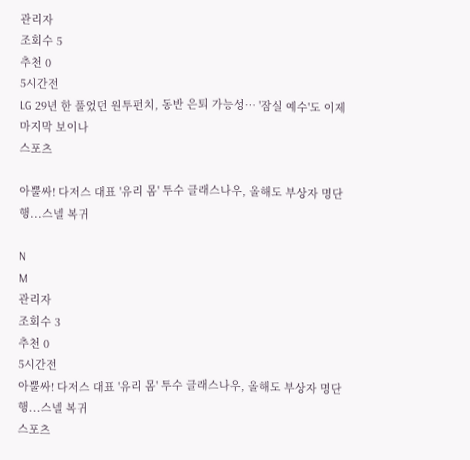관리자
조회수 5
추천 0
5시간전
LG 29년 한 풀었던 원투펀치, 동반 은퇴 가능성… '잠실 예수'도 이제 마지막 보이나
스포츠

아뿔싸! 다저스 대표 '유리 몸' 투수 글래스나우, 올해도 부상자 명단행...스넬 복귀

N
M
관리자
조회수 3
추천 0
5시간전
아뿔싸! 다저스 대표 '유리 몸' 투수 글래스나우, 올해도 부상자 명단행...스넬 복귀
스포츠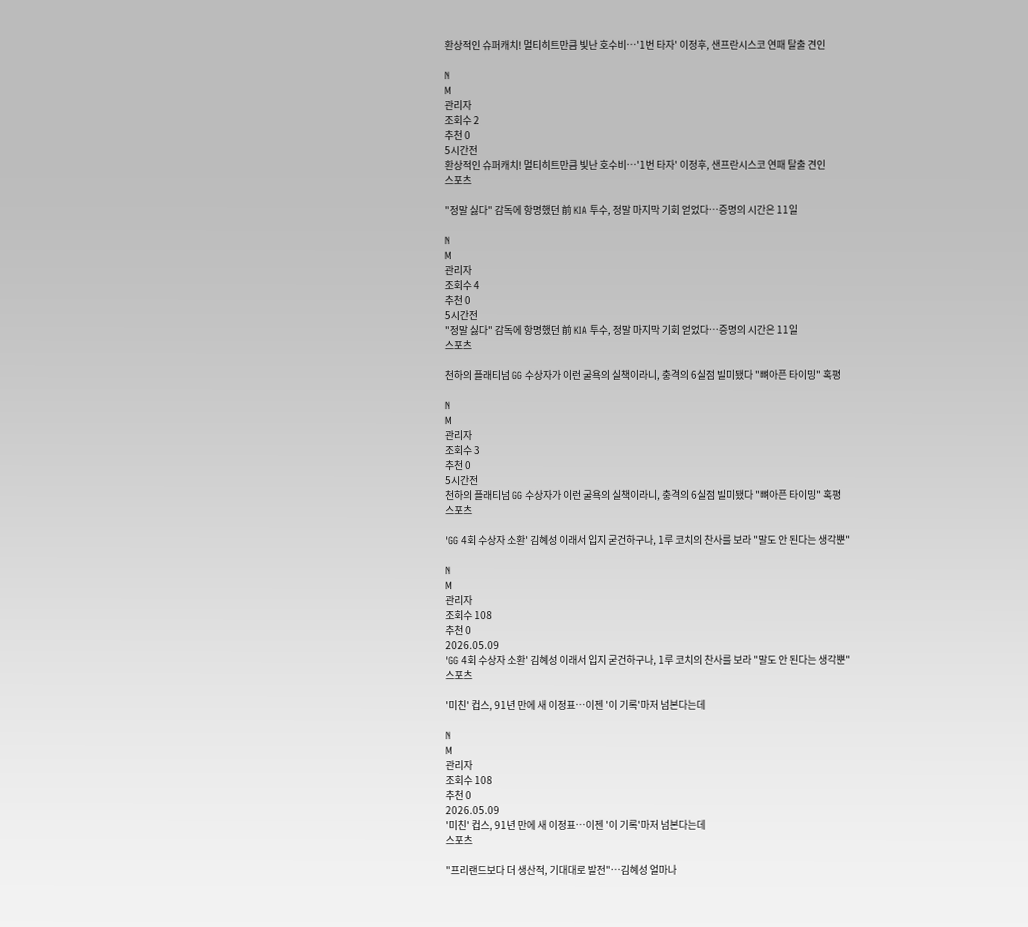환상적인 슈퍼캐치! 멀티히트만큼 빛난 호수비…'1번 타자' 이정후, 샌프란시스코 연패 탈출 견인

N
M
관리자
조회수 2
추천 0
5시간전
환상적인 슈퍼캐치! 멀티히트만큼 빛난 호수비…'1번 타자' 이정후, 샌프란시스코 연패 탈출 견인
스포츠

"정말 싫다" 감독에 항명했던 前 KIA 투수, 정말 마지막 기회 얻었다…증명의 시간은 11일

N
M
관리자
조회수 4
추천 0
5시간전
"정말 싫다" 감독에 항명했던 前 KIA 투수, 정말 마지막 기회 얻었다…증명의 시간은 11일
스포츠

천하의 플래티넘 GG 수상자가 이런 굴욕의 실책이라니, 충격의 6실점 빌미됐다 "뼈아픈 타이밍" 혹평

N
M
관리자
조회수 3
추천 0
5시간전
천하의 플래티넘 GG 수상자가 이런 굴욕의 실책이라니, 충격의 6실점 빌미됐다 "뼈아픈 타이밍" 혹평
스포츠

'GG 4회 수상자 소환' 김혜성 이래서 입지 굳건하구나, 1루 코치의 찬사를 보라 "말도 안 된다는 생각뿐"

N
M
관리자
조회수 108
추천 0
2026.05.09
'GG 4회 수상자 소환' 김혜성 이래서 입지 굳건하구나, 1루 코치의 찬사를 보라 "말도 안 된다는 생각뿐"
스포츠

'미친' 컵스, 91년 만에 새 이정표…이젠 '이 기록'마저 넘본다는데

N
M
관리자
조회수 108
추천 0
2026.05.09
'미친' 컵스, 91년 만에 새 이정표…이젠 '이 기록'마저 넘본다는데
스포츠

"프리랜드보다 더 생산적, 기대대로 발전"…김혜성 얼마나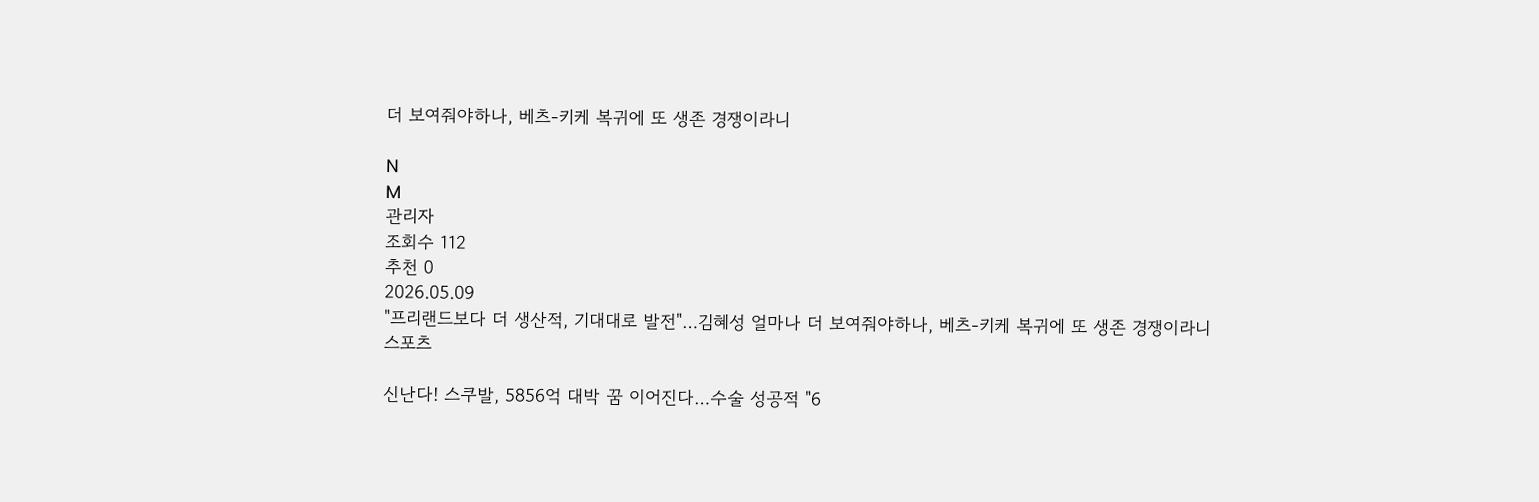더 보여줘야하나, 베츠-키케 복귀에 또 생존 경쟁이라니

N
M
관리자
조회수 112
추천 0
2026.05.09
"프리랜드보다 더 생산적, 기대대로 발전"…김혜성 얼마나 더 보여줘야하나, 베츠-키케 복귀에 또 생존 경쟁이라니
스포츠

신난다! 스쿠발, 5856억 대박 꿈 이어진다…수술 성공적 "6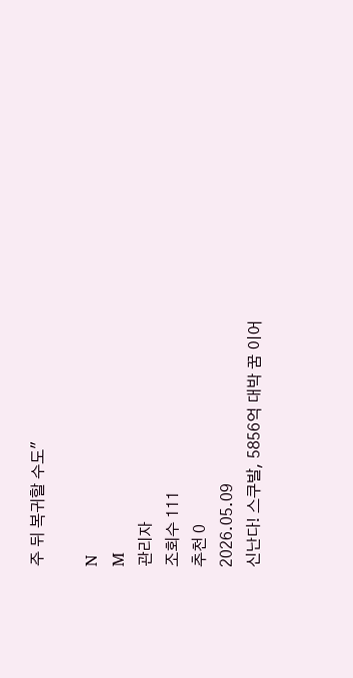주 뒤 복귀할 수도"

N
M
관리자
조회수 111
추천 0
2026.05.09
신난다! 스쿠발, 5856억 대박 꿈 이어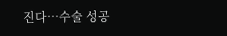진다…수술 성공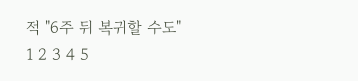적 "6주 뒤 복귀할 수도"
1 2 3 4 5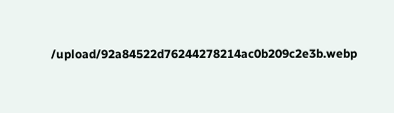/upload/92a84522d76244278214ac0b209c2e3b.webp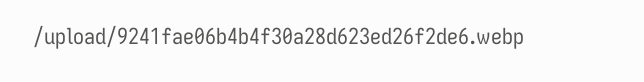/upload/9241fae06b4b4f30a28d623ed26f2de6.webp